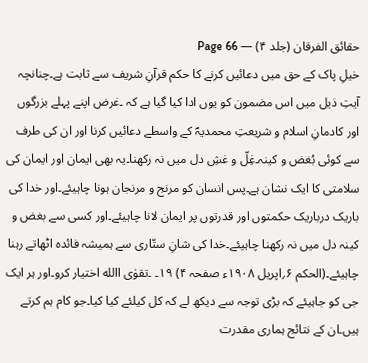حقائق الفرقان (جلد ۴) — Page 66
خیلِ پاک کے حق میں دعائیں کرنے کا حکم قرآنِ شریف سے ثابت ہے۔چنانچہ آیتِ ذیل میں اس مضمون کو یوں ادا کیا گیا ہے کہ ۔غرض اپنے پہلے بزرگوں اور کادمانِ اسلام و شریعتِ محمدیہؐ کے واسطے دعائیں کرنا اور ان کی طرف سے کوئی بُغض و کینہ۔غِلّ و غشِ دل میں نہ رکھنا۔یہ بھی ایمان اور ایمان کی سلامتی کا ایک نشان ہے۔پس انسان کو مرنج و مرنجان ہونا چاہیئے۔اور خدا کی باریک درباریک حکمتوں اور قدرتوں پر ایمان لانا چاہیئے۔اور کسی سے بغض و کینہ دل میں نہ رکھنا چاہیئے۔خدا کی شانِ ستّاری سے ہمیشہ فائدہ اٹھاتے رہنا چاہیئے۔(الحکم ۶؍اپریل ۱۹۰۸ء صفحہ ۴) ۱۹۔ ۔تقوٰی االله اختیار کرو۔اور ہر ایک جی کو جاہیئے کہ بڑی توجہ سے دیکھ لے کہ کل کیلئے کیا کیا۔جو کام ہم کرتے ہیں۔ان کے نتائج ہماری مقدرت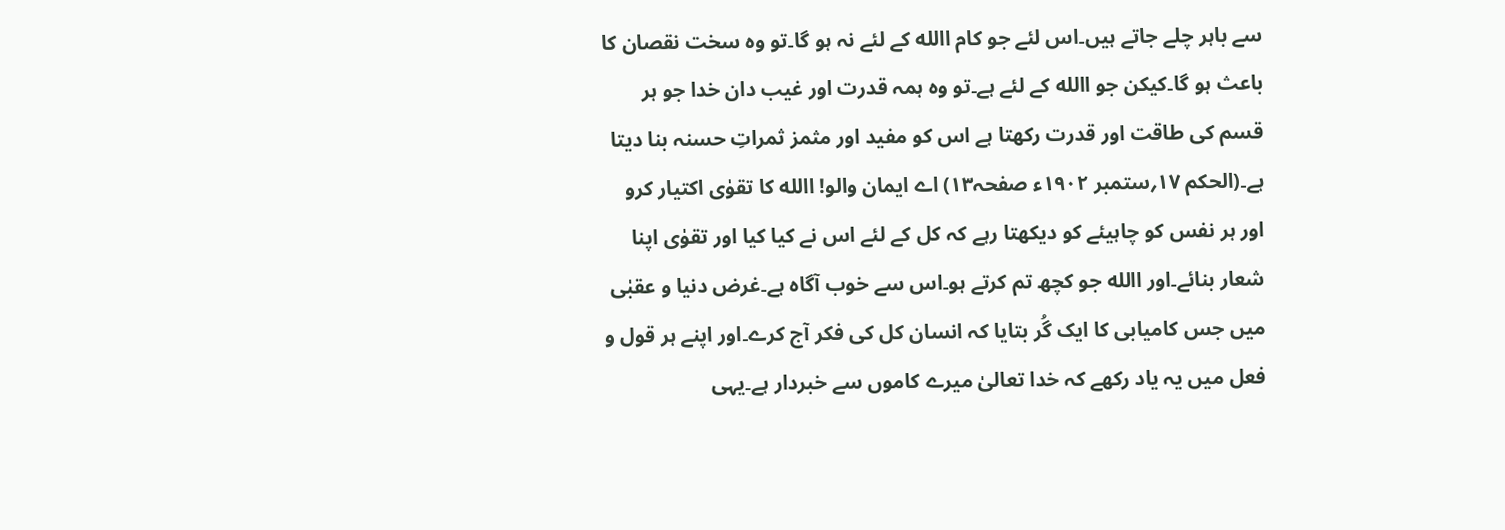سے باہر چلے جاتے ہیں۔اس لئے جو کام االله کے لئے نہ ہو گا۔تو وہ سخت نقصان کا باعث ہو گا۔کیکن جو االله کے لئے ہے۔تو وہ ہمہ قدرت اور غیب دان خدا جو ہر قسم کی طاقت اور قدرت رکھتا ہے اس کو مفید اور مثمز ثمراتِ حسنہ بنا دیتا ہے۔(الحکم ۱۷؍ستمبر ۱۹۰۲ء صفحہ۱۳) اے ایمان والو! االله کا تقوٰی اکتیار کرو اور ہر نفس کو چاہیئے کو دیکھتا رہے کہ کل کے لئے اس نے کیا کیا اور تقوٰی اپنا شعار بنائے۔اور االله جو کچھ تم کرتے ہو۔اس سے خوب آگاہ ہے۔غرض دنیا و عقبٰی میں جس کامیابی کا ایک گُر بتایا کہ انسان کل کی فکر آج کرے۔اور اپنے ہر قول و فعل میں یہ یاد رکھے کہ خدا تعالیٰ میرے کاموں سے خبردار ہے۔یہی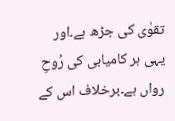تقوٰی کی جڑھ ہے۔اور یہی ہر کامیابی کی رُوحِ رواں ہے۔برخلاف اس کے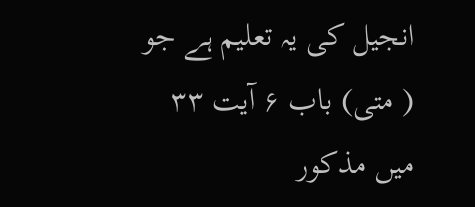انجیل کی یہ تعلیم ہے جو ( متی) باب ۶ آیت ۳۳ میں مذکور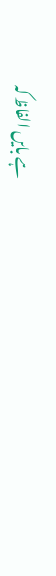ہے بایں الفاظ کہ